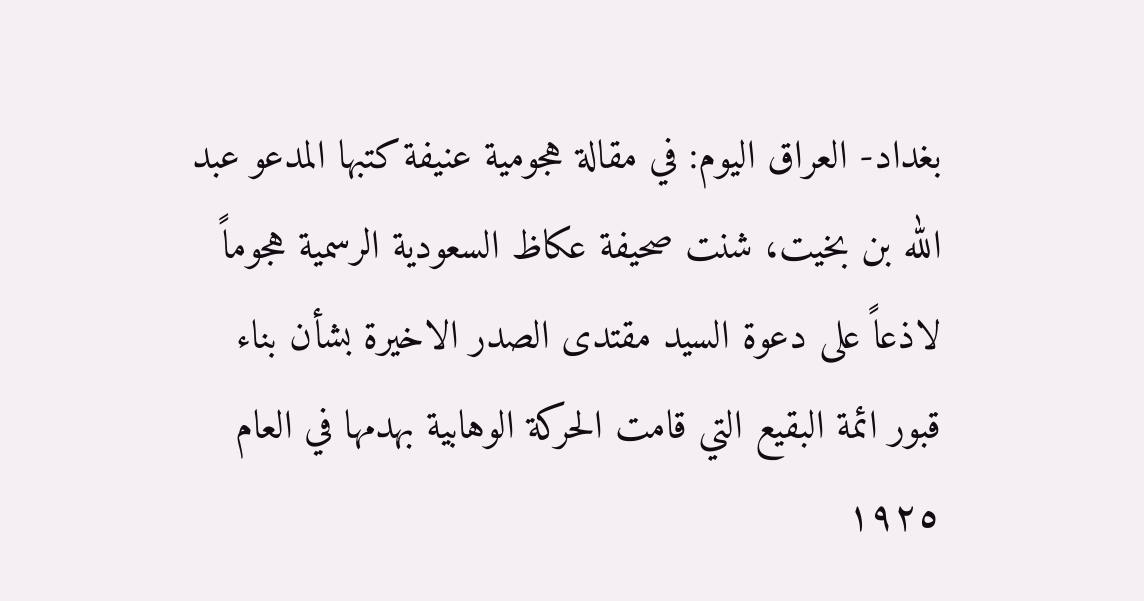بغداد- العراق اليوم: في مقالة هجومية عنيفة كتبها المدعو عبد الله بن بخيت، شنت صحيفة عكاظ السعودية الرسمية هجوماً لاذعاً على دعوة السيد مقتدى الصدر الاخيرة بشأن بناء قبور ائمة البقيع التي قامت الحركة الوهابية بهدمها في العام ١٩٢٥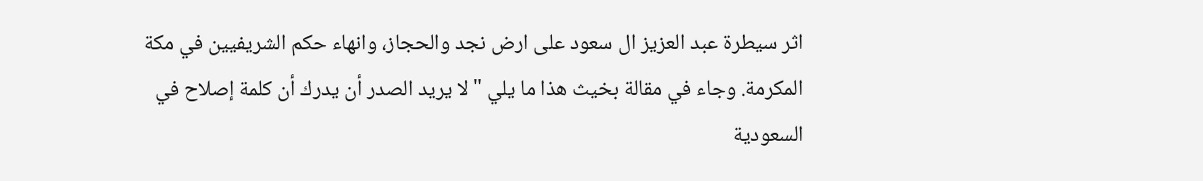اثر سيطرة عبد العزيز ال سعود على ارض نجد والحجاز، وانهاء حكم الشريفيين في مكة المكرمة. وجاء في مقالة بخيث هذا ما يلي " لا يريد الصدر أن يدرك أن كلمة إصلاح في السعودية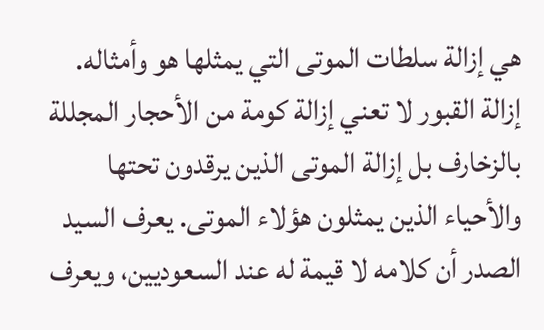هي إزالة سلطات الموتى التي يمثلها هو وأمثاله. إزالة القبور لا تعني إزالة كومة من الأحجار المجللة بالزخارف بل إزالة الموتى الذين يرقدون تحتها والأحياء الذين يمثلون هؤلاء الموتى. يعرف السيد الصدر أن كلامه لا قيمة له عند السعوديين، ويعرف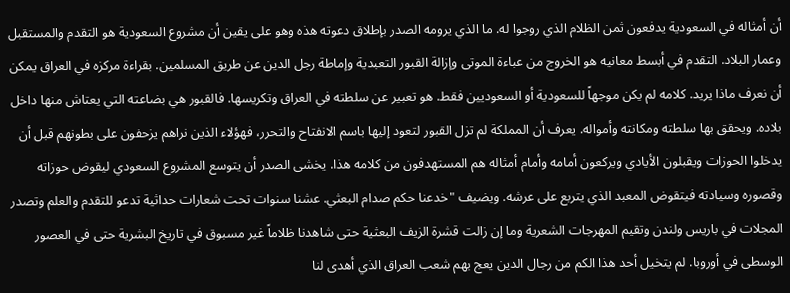أن أمثاله في السعودية يدفعون ثمن الظلام الذي روجوا له. ما الذي يرومه الصدر بإطلاق دعوته هذه وهو على يقين أن مشروع السعودية هو التقدم والمستقبل وعمار البلاد. التقدم في أبسط معانيه هو الخروج من عباءة الموتى وإزالة القبور التعبدية وإماطة رجل الدين عن طريق المسلمين. بقراءة مركزه في العراق يمكن أن نعرف ماذا يريد. كلامه لم يكن موجهاً للسعودية أو السعوديين فقط. هو تعبير عن سلطته في العراق وتكريسها. فالقبور هي بضاعته التي يعتاش منها داخل بلاده. ويحقق بها سلطته ومكانته وأمواله. يعرف أن المملكة لم تزل القبور لتعود إليها باسم الانفتاح والتحرر، فهؤلاء الذين نراهم يزحفون على بطونهم قبل أن يدخلوا الحوزات ويقبلون الأيادي ويركعون أمامه وأمام أمثاله هم المستهدفون من كلامه هذا. يخشى الصدر أن يتوسع المشروع السعودي ليقوض حوزاته وقصوره وسيادته فيتقوض المعبد الذي يتربع على عرشه. ويضيف "خدعنا حكم صدام البعثي. عشنا سنوات تحت شعارات حداثية تدعو للتقدم والعلم وتصدر المجلات في باريس ولندن وتقيم المهرجات الشعرية وما إن زالت قشرة الزيف البعثية حتى شاهدنا ظلاماً غير مسبوق في تاريخ البشرية حتى في العصور الوسطى في أوروبا. لم يتخيل أحد هذا الكم من رجال الدين يعج بهم شعب العراق الذي أهدى لنا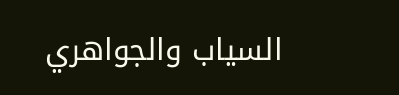السياب والجواهري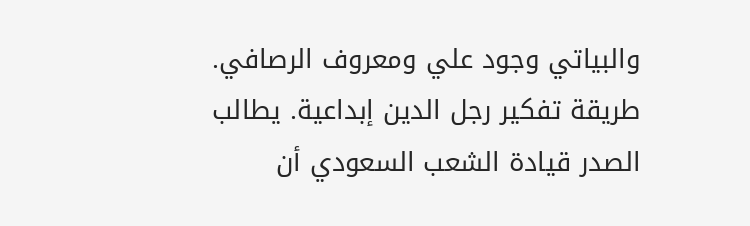والبياتي وجود علي ومعروف الرصافي. طريقة تفكير رجل الدين إبداعية. يطالب الصدر قيادة الشعب السعودي أن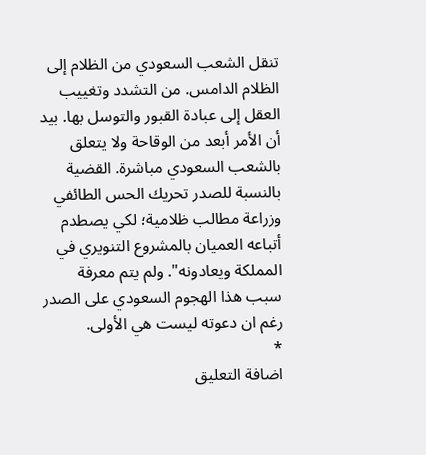تنقل الشعب السعودي من الظلام إلى الظلام الدامس. من التشدد وتغييب العقل إلى عبادة القبور والتوسل بها. بيد أن الأمر أبعد من الوقاحة ولا يتعلق بالشعب السعودي مباشرة. القضية بالنسبة للصدر تحريك الحس الطائفي وزراعة مطالب ظلامية؛ لكي يصطدم أتباعه العميان بالمشروع التنويري في المملكة ويعادونه". ولم يتم معرفة سبب هذا الهجوم السعودي على الصدر رغم ان دعوته ليست هي الأولى.
*
اضافة التعليق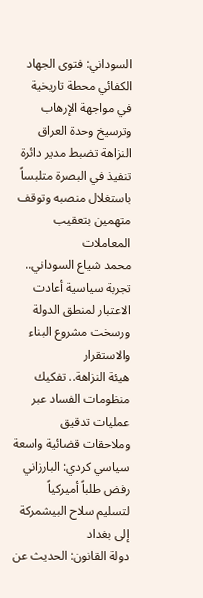السوداني: فتوى الجهاد الكفائي محطة تاريخية في مواجهة الإرهاب وترسيخ وحدة العراق
النزاهة تضبط مدير دائرة تنفيذ في البصرة متلبساً باستغلال منصبه وتوقف متهمين بتعقيب المعاملات
محمد شياع السوداني.. تجربة سياسية أعادت الاعتبار لمنطق الدولة ورسخت مشروع البناء والاستقرار
هيئة النزاهة.. تفكيك منظومات الفساد عبر عمليات تدقيق وملاحقات قضائية واسعة
سياسي كردي: البارزاني رفض طلباً أميركياً لتسليم سلاح البيشمركة إلى بغداد
دولة القانون: الحديث عن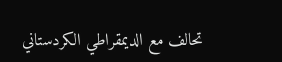تحالف مع الديمقراطي الكردستاني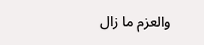والعزم ما زال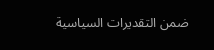ضمن التقديرات السياسية